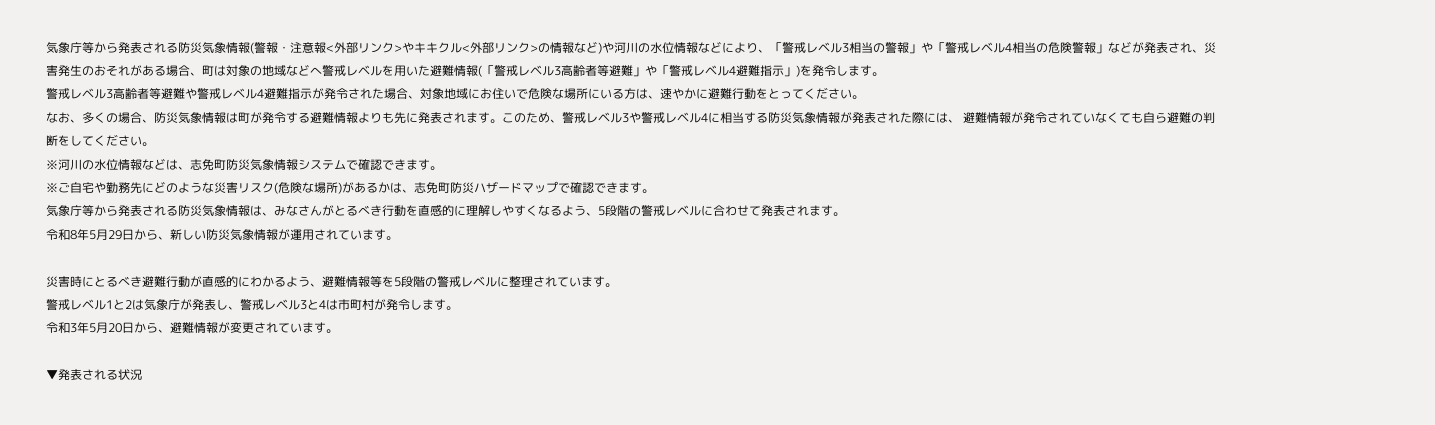気象庁等から発表される防災気象情報(警報・注意報<外部リンク>やキキクル<外部リンク>の情報など)や河川の水位情報などにより、「警戒レベル3相当の警報」や「警戒レベル4相当の危険警報」などが発表され、災害発生のおそれがある場合、町は対象の地域などへ警戒レベルを用いた避難情報(「警戒レベル3高齢者等避難」や「警戒レベル4避難指示」)を発令します。
警戒レベル3高齢者等避難や警戒レベル4避難指示が発令された場合、対象地域にお住いで危険な場所にいる方は、速やかに避難行動をとってください。
なお、多くの場合、防災気象情報は町が発令する避難情報よりも先に発表されます。このため、警戒レベル3や警戒レベル4に相当する防災気象情報が発表された際には、 避難情報が発令されていなくても自ら避難の判断をしてください。
※河川の水位情報などは、志免町防災気象情報システムで確認できます。
※ご自宅や勤務先にどのような災害リスク(危険な場所)があるかは、志免町防災ハザードマップで確認できます。
気象庁等から発表される防災気象情報は、みなさんがとるべき行動を直感的に理解しやすくなるよう、5段階の警戒レベルに合わせて発表されます。
令和8年5月29日から、新しい防災気象情報が運用されています。

災害時にとるべき避難行動が直感的にわかるよう、避難情報等を5段階の警戒レベルに整理されています。
警戒レベル1と2は気象庁が発表し、警戒レベル3と4は市町村が発令します。
令和3年5月20日から、避難情報が変更されています。

▼発表される状況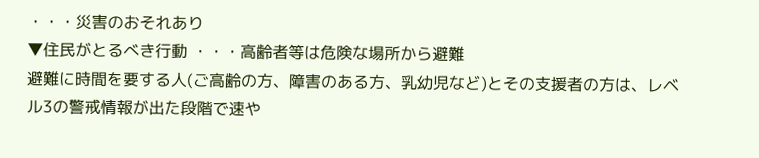・・・災害のおそれあり
▼住民がとるべき行動 ・・・高齢者等は危険な場所から避難
避難に時間を要する人(ご高齢の方、障害のある方、乳幼児など)とその支援者の方は、レベル3の警戒情報が出た段階で速や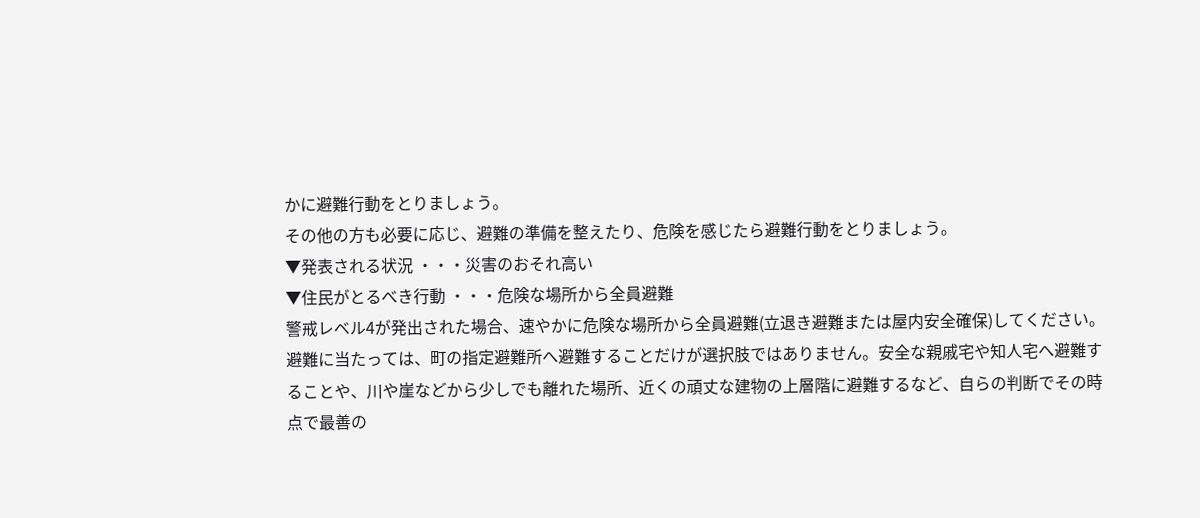かに避難行動をとりましょう。
その他の方も必要に応じ、避難の準備を整えたり、危険を感じたら避難行動をとりましょう。
▼発表される状況 ・・・災害のおそれ高い
▼住民がとるべき行動 ・・・危険な場所から全員避難
警戒レベル4が発出された場合、速やかに危険な場所から全員避難(立退き避難または屋内安全確保)してください。
避難に当たっては、町の指定避難所へ避難することだけが選択肢ではありません。安全な親戚宅や知人宅へ避難することや、川や崖などから少しでも離れた場所、近くの頑丈な建物の上層階に避難するなど、自らの判断でその時点で最善の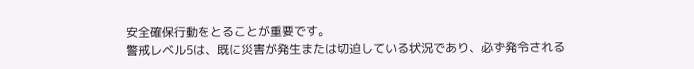安全確保行動をとることが重要です。
警戒レベル5は、既に災害が発生または切迫している状況であり、必ず発令される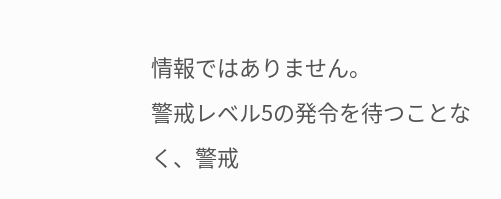情報ではありません。
警戒レベル5の発令を待つことなく、警戒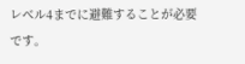レベル4までに避難することが必要です。